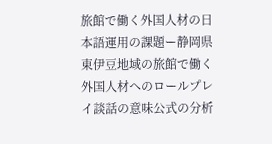旅館で働く外国人材の日本語運用の課題ー静岡県東伊豆地域の旅館で働く外国人材へのロールプレイ談話の意味公式の分析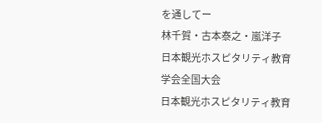を通してー
林千賀・古本泰之・嵐洋子
日本観光ホスピタリティ教育学会全国大会
日本観光ホスピタリティ教育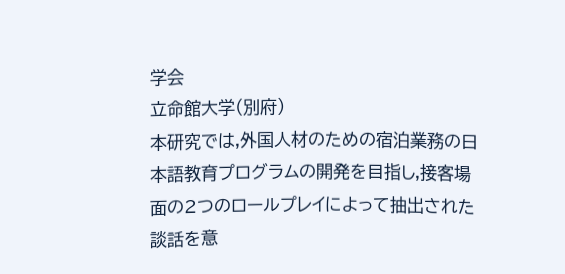学会
立命館大学(別府)
本研究では,外国人材のための宿泊業務の日本語教育プログラムの開発を目指し,接客場面の2つのロールプレイによって抽出された談話を意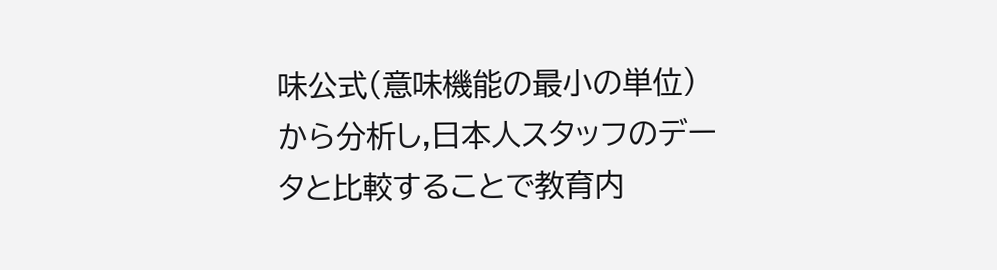味公式(意味機能の最小の単位)から分析し,日本人スタッフのデータと比較することで教育内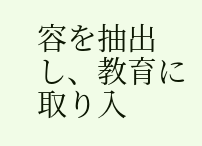容を抽出し、教育に取り入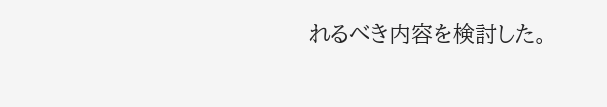れるべき内容を検討した。